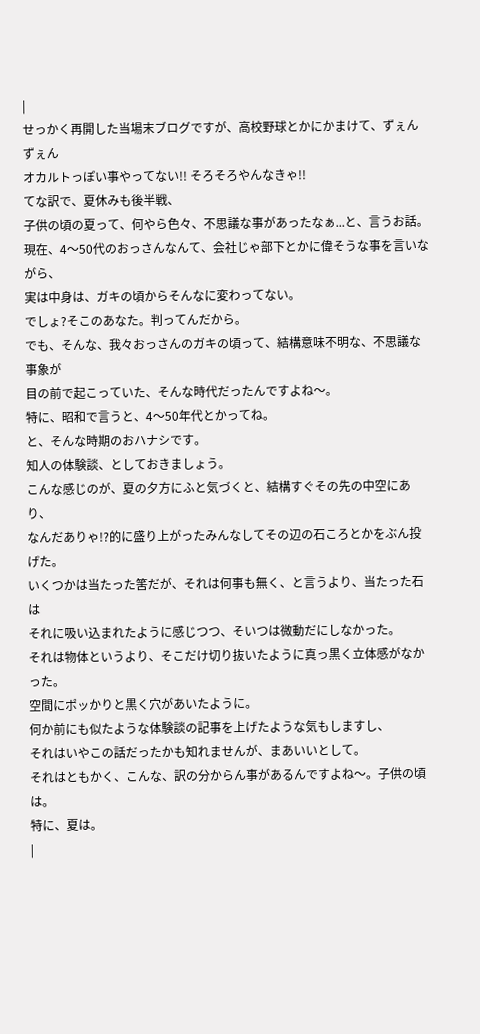|
せっかく再開した当場末ブログですが、高校野球とかにかまけて、ずぇんずぇん
オカルトっぽい事やってない!! そろそろやんなきゃ!!
てな訳で、夏休みも後半戦、
子供の頃の夏って、何やら色々、不思議な事があったなぁ...と、言うお話。
現在、4〜50代のおっさんなんて、会社じゃ部下とかに偉そうな事を言いながら、
実は中身は、ガキの頃からそんなに変わってない。
でしょ?そこのあなた。判ってんだから。
でも、そんな、我々おっさんのガキの頃って、結構意味不明な、不思議な事象が
目の前で起こっていた、そんな時代だったんですよね〜。
特に、昭和で言うと、4〜50年代とかってね。
と、そんな時期のおハナシです。
知人の体験談、としておきましょう。
こんな感じのが、夏の夕方にふと気づくと、結構すぐその先の中空にあり、
なんだありゃ!?的に盛り上がったみんなしてその辺の石ころとかをぶん投げた。
いくつかは当たった筈だが、それは何事も無く、と言うより、当たった石は
それに吸い込まれたように感じつつ、そいつは微動だにしなかった。
それは物体というより、そこだけ切り抜いたように真っ黒く立体感がなかった。
空間にポッかりと黒く穴があいたように。
何か前にも似たような体験談の記事を上げたような気もしますし、
それはいやこの話だったかも知れませんが、まあいいとして。
それはともかく、こんな、訳の分からん事があるんですよね〜。子供の頃は。
特に、夏は。
|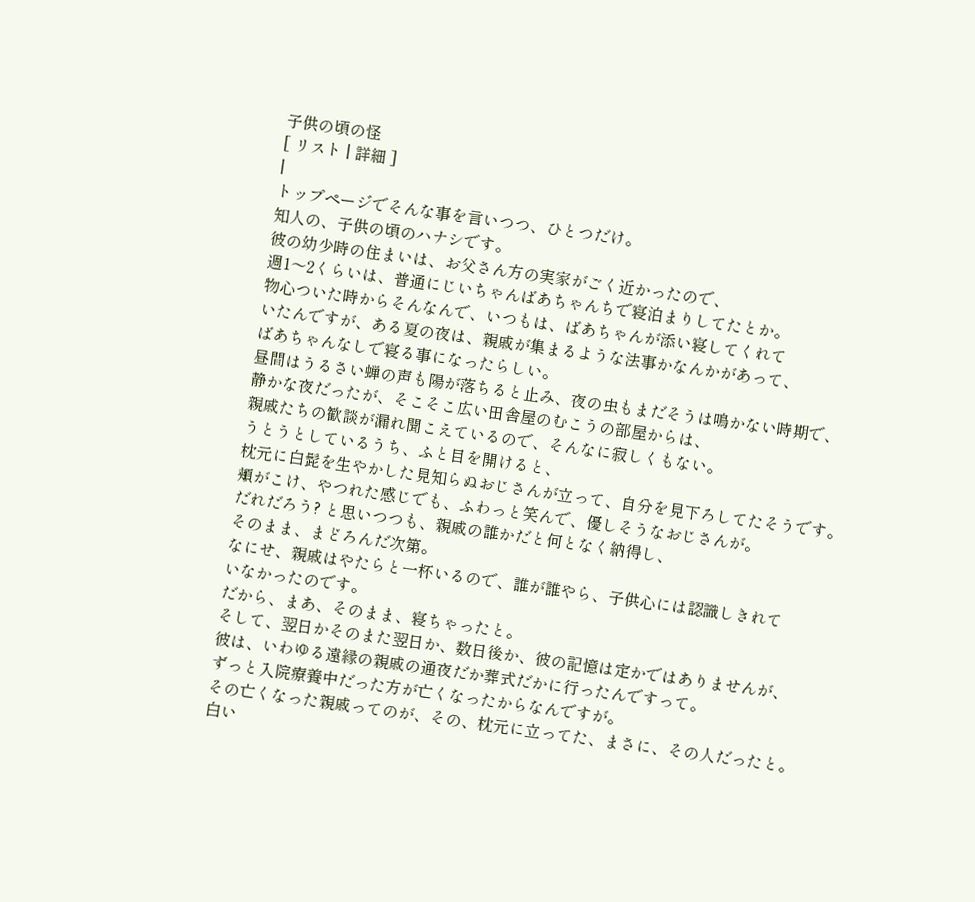子供の頃の怪
[ リスト | 詳細 ]
|
トップページでそんな事を言いつつ、ひとつだけ。
知人の、子供の頃のハナシです。
彼の幼少時の住まいは、お父さん方の実家がごく近かったので、
週1〜2くらいは、普通にじいちゃんばあちゃんちで寝泊まりしてたとか。
物心ついた時からそんなんで、いつもは、ばあちゃんが添い寝してくれて
いたんですが、ある夏の夜は、親戚が集まるような法事かなんかがあって、
ばあちゃんなしで寝る事になったらしい。
昼間はうるさい蝉の声も陽が落ちると止み、夜の虫もまだそうは鳴かない時期で、
静かな夜だったが、そこそこ広い田舎屋のむこうの部屋からは、
親戚たちの歓談が漏れ聞こえているので、そんなに寂しくもない。
うとうとしているうち、ふと目を開けると、
枕元に白髭を生やかした見知らぬおじさんが立って、自分を見下ろしてたそうです。
頬がこけ、やつれた感じでも、ふわっと笑んで、優しそうなおじさんが。
だれだろう? と思いつつも、親戚の誰かだと何となく納得し、
そのまま、まどろんだ次第。
なにせ、親戚はやたらと一杯いるので、誰が誰やら、子供心には認識しきれて
いなかったのです。
だから、まあ、そのまま、寝ちゃったと。
そして、翌日かそのまた翌日か、数日後か、彼の記憶は定かではありませんが、
彼は、いわゆる遠縁の親戚の通夜だか葬式だかに行ったんですって。
ずっと入院療養中だった方が亡くなったからなんですが。
その亡くなった親戚ってのが、その、枕元に立ってた、まさに、その人だったと。
白い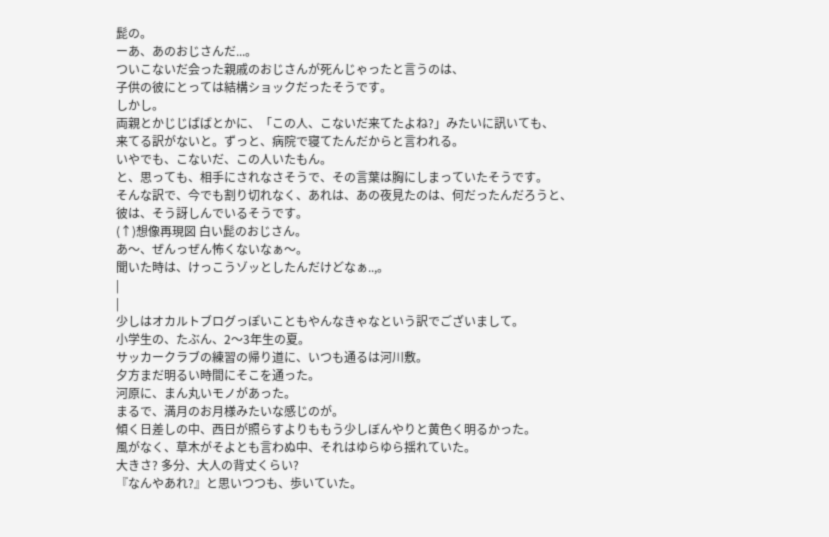髭の。
ーあ、あのおじさんだ...。
ついこないだ会った親戚のおじさんが死んじゃったと言うのは、
子供の彼にとっては結構ショックだったそうです。
しかし。
両親とかじじばばとかに、「この人、こないだ来てたよね?」みたいに訊いても、
来てる訳がないと。ずっと、病院で寝てたんだからと言われる。
いやでも、こないだ、この人いたもん。
と、思っても、相手にされなさそうで、その言葉は胸にしまっていたそうです。
そんな訳で、今でも割り切れなく、あれは、あの夜見たのは、何だったんだろうと、
彼は、そう訝しんでいるそうです。
(↑)想像再現図 白い髭のおじさん。
あ〜、ぜんっぜん怖くないなぁ〜。
聞いた時は、けっこうゾッとしたんだけどなぁ..,。
|
|
少しはオカルトブログっぽいこともやんなきゃなという訳でございまして。
小学生の、たぶん、2〜3年生の夏。
サッカークラブの練習の帰り道に、いつも通るは河川敷。
夕方まだ明るい時間にそこを通った。
河原に、まん丸いモノがあった。
まるで、満月のお月様みたいな感じのが。
傾く日差しの中、西日が照らすよりももう少しぼんやりと黄色く明るかった。
風がなく、草木がそよとも言わぬ中、それはゆらゆら揺れていた。
大きさ? 多分、大人の背丈くらい?
『なんやあれ?』と思いつつも、歩いていた。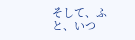そして、ふと、いつ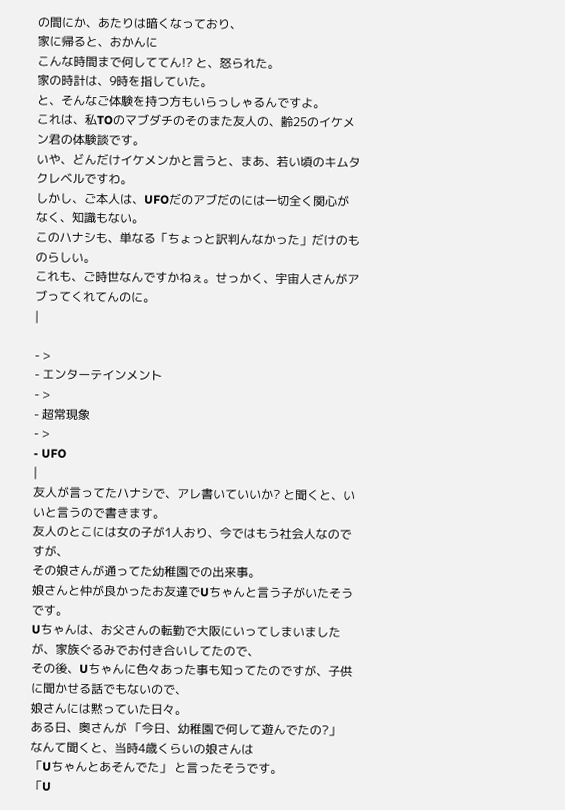の間にか、あたりは暗くなっており、
家に帰ると、おかんに
こんな時間まで何しててん!? と、怒られた。
家の時計は、9時を指していた。
と、そんなご体験を持つ方もいらっしゃるんですよ。
これは、私TOのマブダチのそのまた友人の、齢25のイケメン君の体験談です。
いや、どんだけイケメンかと言うと、まあ、若い頃のキムタクレベルですわ。
しかし、ご本人は、UFOだのアブだのには一切全く関心がなく、知識もない。
このハナシも、単なる「ちょっと訳判んなかった」だけのものらしい。
これも、ご時世なんですかねぇ。せっかく、宇宙人さんがアブってくれてんのに。
|

- >
- エンターテインメント
- >
- 超常現象
- >
- UFO
|
友人が言ってたハナシで、アレ書いていいか? と聞くと、いいと言うので書きます。
友人のとこには女の子が1人おり、今ではもう社会人なのですが、
その娘さんが通ってた幼稚園での出来事。
娘さんと仲が良かったお友達でUちゃんと言う子がいたそうです。
Uちゃんは、お父さんの転勤で大阪にいってしまいましたが、家族ぐるみでお付き合いしてたので、
その後、Uちゃんに色々あった事も知ってたのですが、子供に聞かせる話でもないので、
娘さんには黙っていた日々。
ある日、奥さんが 「今日、幼稚園で何して遊んでたの?」 なんて聞くと、当時4歳くらいの娘さんは
「Uちゃんとあそんでた」 と言ったそうです。
「U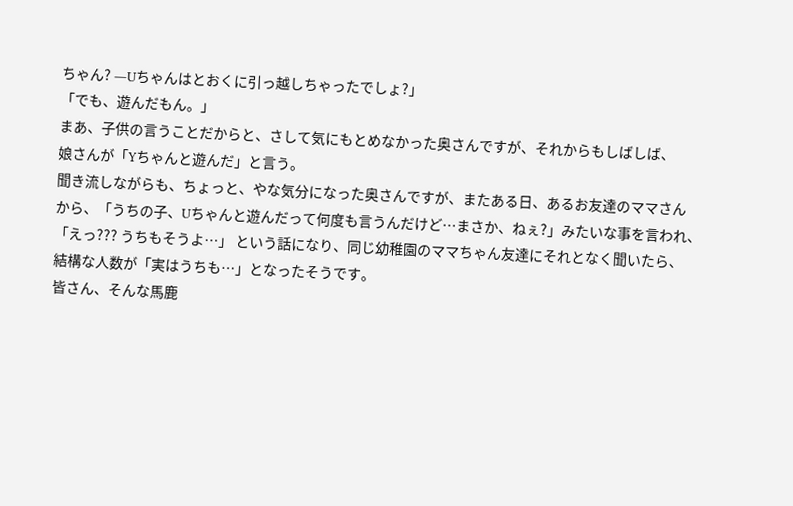ちゃん? ―Uちゃんはとおくに引っ越しちゃったでしょ?」
「でも、遊んだもん。」
まあ、子供の言うことだからと、さして気にもとめなかった奥さんですが、それからもしばしば、
娘さんが「Yちゃんと遊んだ」と言う。
聞き流しながらも、ちょっと、やな気分になった奥さんですが、またある日、あるお友達のママさん
から、「うちの子、Uちゃんと遊んだって何度も言うんだけど…まさか、ねぇ?」みたいな事を言われ、
「えっ??? うちもそうよ…」 という話になり、同じ幼稚園のママちゃん友達にそれとなく聞いたら、
結構な人数が「実はうちも…」となったそうです。
皆さん、そんな馬鹿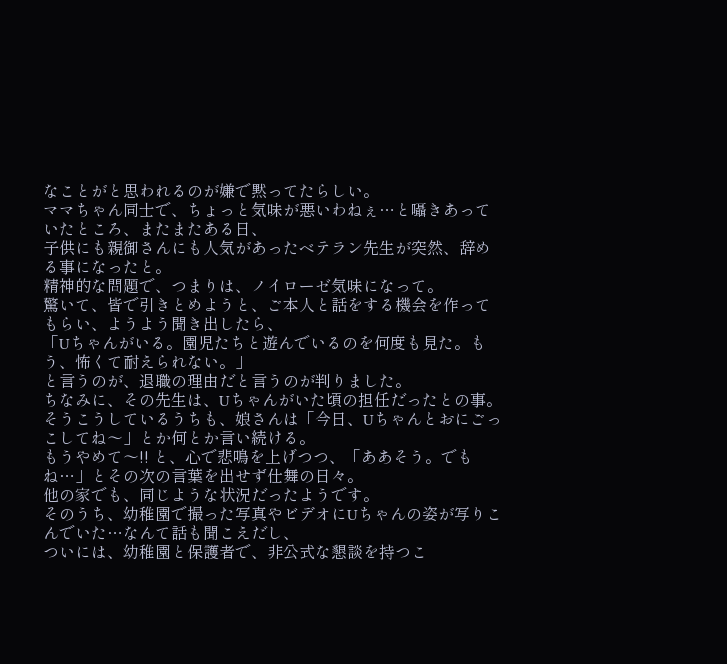なことがと思われるのが嫌で黙ってたらしい。
ママちゃん同士で、ちょっと気味が悪いわねぇ…と囁きあっていたところ、またまたある日、
子供にも親御さんにも人気があったベテラン先生が突然、辞める事になったと。
精神的な問題で、つまりは、ノイローゼ気味になって。
驚いて、皆で引きとめようと、ご本人と話をする機会を作ってもらい、ようよう聞き出したら、
「Uちゃんがいる。園児たちと遊んでいるのを何度も見た。もう、怖くて耐えられない。」
と言うのが、退職の理由だと言うのが判りました。
ちなみに、その先生は、Uちゃんがいた頃の担任だったとの事。
そうこうしているうちも、娘さんは「今日、Uちゃんとおにごっこしてね〜」とか何とか言い続ける。
もうやめて〜!! と、心で悲鳴を上げつつ、「ああそう。でもね…」とその次の言葉を出せず仕舞の日々。
他の家でも、同じような状況だったようです。
そのうち、幼稚園で撮った写真やビデオにUちゃんの姿が写りこんでいた…なんて話も聞こえだし、
ついには、幼稚園と保護者で、非公式な懇談を持つこ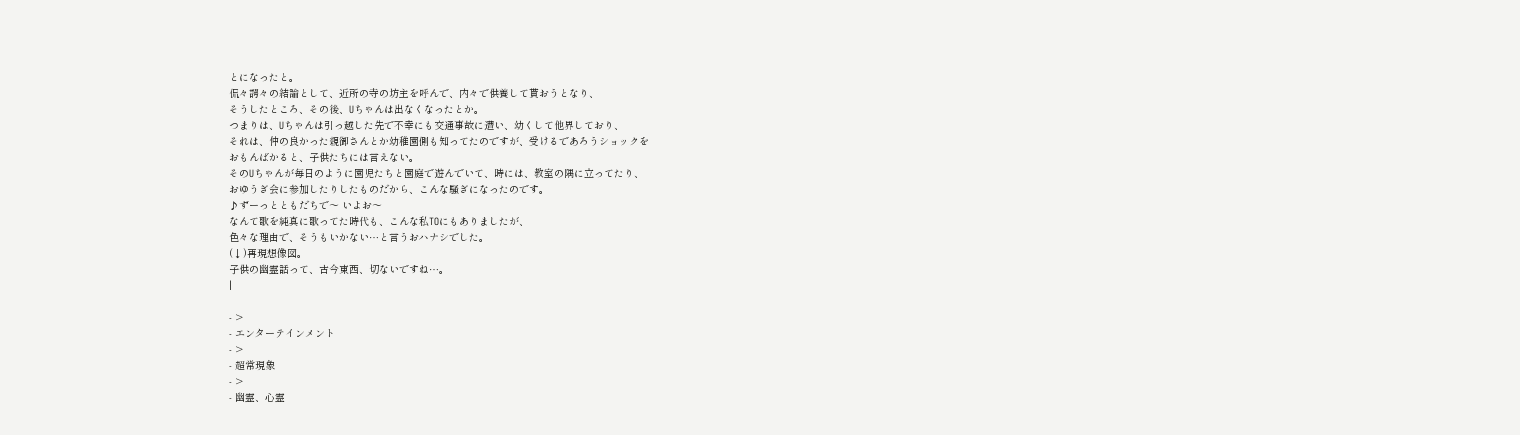とになったと。
侃々諤々の結論として、近所の寺の坊主を呼んで、内々で供養して貰おうとなり、
そうしたところ、その後、Uちゃんは出なくなったとか。
つまりは、Uちゃんは引っ越した先で不幸にも交通事故に遭い、幼くして他界しており、
それは、仲の良かった親御さんとか幼稚園側も知ってたのですが、受けるであろうショックを
おもんばかると、子供たちには言えない。
そのUちゃんが毎日のように園児たちと園庭で遊んでいて、時には、教室の隅に立ってたり、
おゆうぎ会に参加したりしたものだから、こんな騒ぎになったのです。
♪ずーっとともだちで〜 いよお〜
なんて歌を純真に歌ってた時代も、こんな私TOにもありましたが、
色々な理由で、そうもいかない…と言うおハナシでした。
(↓)再現想像図。
子供の幽霊話って、古今東西、切ないですね…。
|

- >
- エンターテインメント
- >
- 超常現象
- >
- 幽霊、心霊